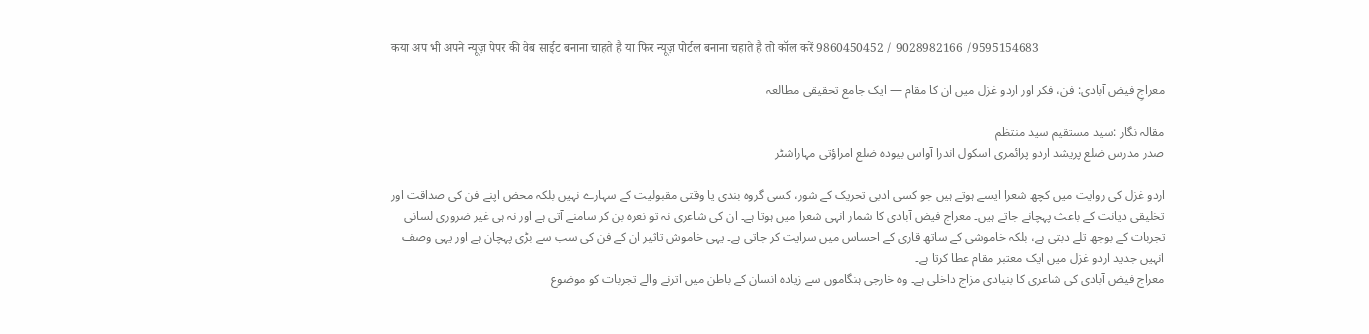कया अप भी अपने न्यूज़ पेपर की वेब साईट बनाना चाहते है या फिर न्यूज़ पोर्टल बनाना चहाते है तो कॉल करें 9860450452 / 9028982166 /9595154683

معراجِ فیض آبادی: فن، فکر اور اردو غزل میں ان کا مقام — ایک جامع تحقیقی مطالعہ

مقالہ نگار :سید مستقیم سید منتظم
صدر مدرس ضلع پریشد اردو پرائمری اسکول اندرا آواس بیودہ ضلع امراؤتی مہاراشٹر

اردو غزل کی روایت میں کچھ شعرا ایسے ہوتے ہیں جو کسی ادبی تحریک کے شور، کسی گروہ بندی یا وقتی مقبولیت کے سہارے نہیں بلکہ محض اپنے فن کی صداقت اور تخلیقی دیانت کے باعث پہچانے جاتے ہیں۔ معراج فیض آبادی کا شمار انہی شعرا میں ہوتا ہے۔ ان کی شاعری نہ تو نعرہ بن کر سامنے آتی ہے اور نہ ہی غیر ضروری لسانی تجربات کے بوجھ تلے دبتی ہے، بلکہ خاموشی کے ساتھ قاری کے احساس میں سرایت کر جاتی ہے۔ یہی خاموش تاثیر ان کے فن کی سب سے بڑی پہچان ہے اور یہی وصف انہیں جدید اردو غزل میں ایک معتبر مقام عطا کرتا ہے۔
معراج فیض آبادی کی شاعری کا بنیادی مزاج داخلی ہے۔ وہ خارجی ہنگاموں سے زیادہ انسان کے باطن میں اترنے والے تجربات کو موضوع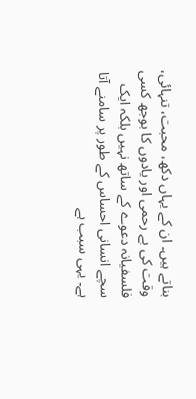بناتے ہیں۔ ان کے یہاں دکھ، محبت، تنہائی، وقت کی بے رحمی اور یادوں کا بوجھ کسی فلسفیانہ دعوے کے ساتھ نہیں بلکہ ایک سچے انسانی احساس کے طور پر سامنے آتا ہے۔ یہی سبب ہے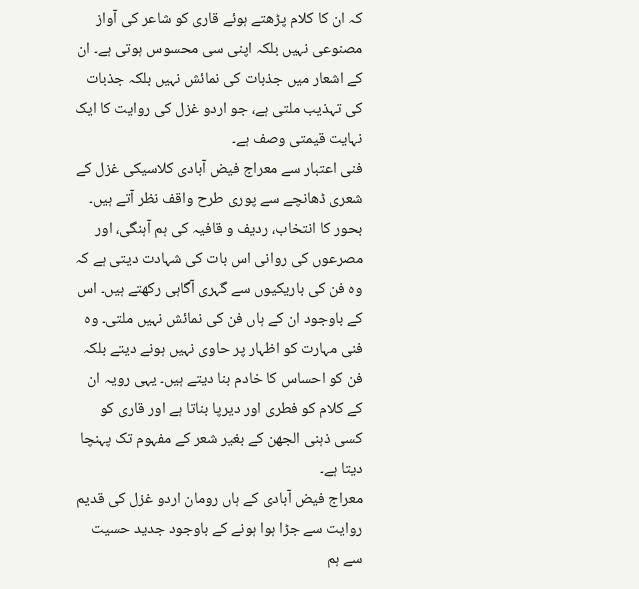کہ ان کا کلام پڑھتے ہوئے قاری کو شاعر کی آواز مصنوعی نہیں بلکہ اپنی سی محسوس ہوتی ہے۔ ان کے اشعار میں جذبات کی نمائش نہیں بلکہ جذبات کی تہذیب ملتی ہے، جو اردو غزل کی روایت کا ایک نہایت قیمتی وصف ہے۔
فنی اعتبار سے معراج فیض آبادی کلاسیکی غزل کے شعری ڈھانچے سے پوری طرح واقف نظر آتے ہیں۔ بحور کا انتخاب، ردیف و قافیہ کی ہم آہنگی، اور مصرعوں کی روانی اس بات کی شہادت دیتی ہے کہ وہ فن کی باریکیوں سے گہری آگاہی رکھتے ہیں۔ اس کے باوجود ان کے ہاں فن کی نمائش نہیں ملتی۔ وہ فنی مہارت کو اظہار پر حاوی نہیں ہونے دیتے بلکہ فن کو احساس کا خادم بنا دیتے ہیں۔ یہی رویہ ان کے کلام کو فطری اور دیرپا بناتا ہے اور قاری کو کسی ذہنی الجھن کے بغیر شعر کے مفہوم تک پہنچا دیتا ہے۔
معراج فیض آبادی کے ہاں رومان اردو غزل کی قدیم روایت سے جڑا ہوا ہونے کے باوجود جدید حسیت سے ہم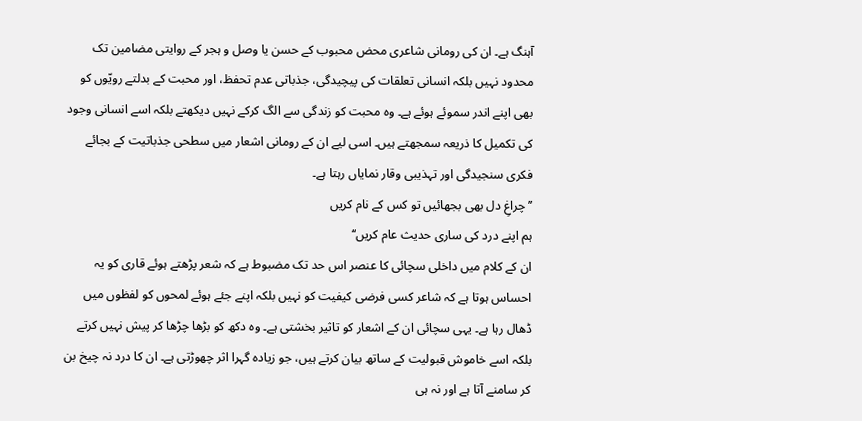آہنگ ہے۔ ان کی رومانی شاعری محض محبوب کے حسن یا وصل و ہجر کے روایتی مضامین تک محدود نہیں بلکہ انسانی تعلقات کی پیچیدگی، جذباتی عدم تحفظ، اور محبت کے بدلتے رویّوں کو بھی اپنے اندر سموئے ہوئے ہے۔ وہ محبت کو زندگی سے الگ کرکے نہیں دیکھتے بلکہ اسے انسانی وجود کی تکمیل کا ذریعہ سمجھتے ہیں۔ اسی لیے ان کے رومانی اشعار میں سطحی جذباتیت کے بجائے فکری سنجیدگی اور تہذیبی وقار نمایاں رہتا ہے۔
’’چراغِ دل بھی بجھائیں تو کس کے نام کریں
ہم اپنے درد کی ساری حدیث عام کریں‘‘
ان کے کلام میں داخلی سچائی کا عنصر اس حد تک مضبوط ہے کہ شعر پڑھتے ہوئے قاری کو یہ احساس ہوتا ہے کہ شاعر کسی فرضی کیفیت کو نہیں بلکہ اپنے جئے ہوئے لمحوں کو لفظوں میں ڈھال رہا ہے۔ یہی سچائی ان کے اشعار کو تاثیر بخشتی ہے۔ وہ دکھ کو بڑھا چڑھا کر پیش نہیں کرتے بلکہ اسے خاموش قبولیت کے ساتھ بیان کرتے ہیں، جو زیادہ گہرا اثر چھوڑتی ہے۔ ان کا درد نہ چیخ بن کر سامنے آتا ہے اور نہ ہی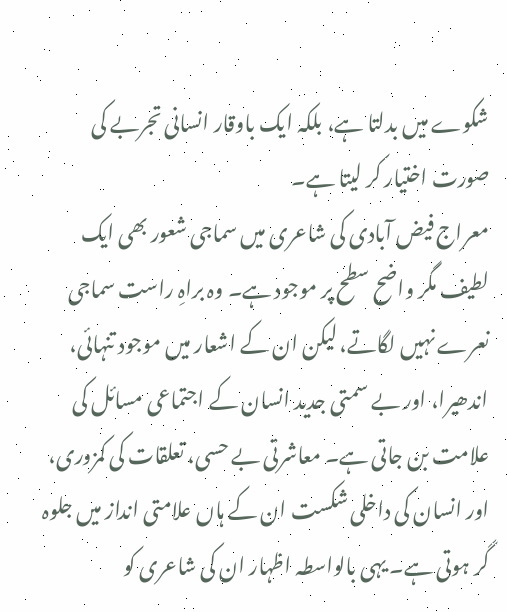شکوے میں بدلتا ہے، بلکہ ایک باوقار انسانی تجربے کی صورت اختیار کر لیتا ہے۔
معراج فیض آبادی کی شاعری میں سماجی شعور بھی ایک لطیف مگر واضح سطح پر موجود ہے۔ وہ براہِ راست سماجی نعرے نہیں لگاتے، لیکن ان کے اشعار میں موجود تنہائی، اندھیرا، اور بے سمتی جدید انسان کے اجتماعی مسائل کی علامت بن جاتی ہے۔ معاشرتی بے حسی، تعلقات کی کمزوری، اور انسان کی داخلی شکست ان کے ہاں علامتی انداز میں جلوہ گر ہوتی ہے۔ یہی بالواسطہ اظہار ان کی شاعری کو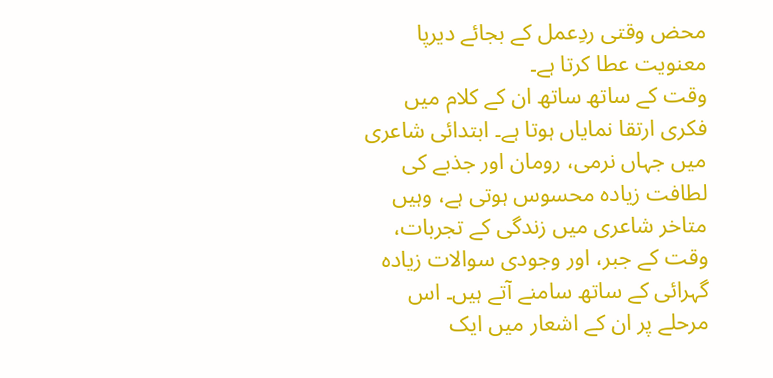محض وقتی ردِعمل کے بجائے دیرپا معنویت عطا کرتا ہے۔
وقت کے ساتھ ساتھ ان کے کلام میں فکری ارتقا نمایاں ہوتا ہے۔ ابتدائی شاعری میں جہاں نرمی، رومان اور جذبے کی لطافت زیادہ محسوس ہوتی ہے، وہیں متاخر شاعری میں زندگی کے تجربات، وقت کے جبر، اور وجودی سوالات زیادہ گہرائی کے ساتھ سامنے آتے ہیں۔ اس مرحلے پر ان کے اشعار میں ایک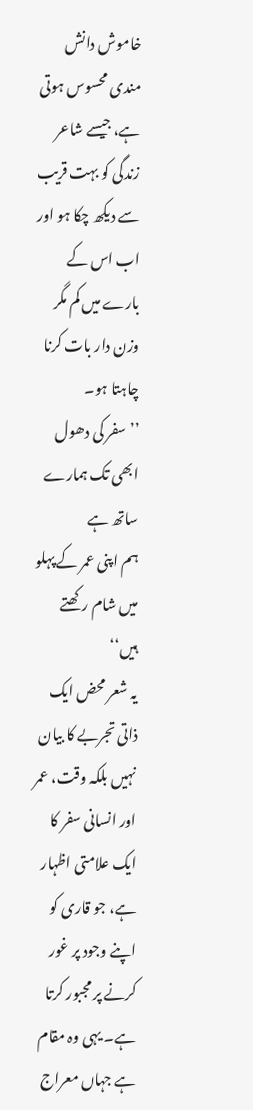خاموش دانش مندی محسوس ہوتی ہے، جیسے شاعر زندگی کو بہت قریب سے دیکھ چکا ہو اور اب اس کے بارے میں کم مگر وزن دار بات کرنا چاہتا ہو۔
’’سفر کی دھول ابھی تک ہمارے ساتھ ہے
ہم اپنی عمر کے پہلو میں شام رکھتے ہیں‘‘
یہ شعر محض ایک ذاتی تجربے کا بیان نہیں بلکہ وقت، عمر اور انسانی سفر کا ایک علامتی اظہار ہے، جو قاری کو اپنے وجود پر غور کرنے پر مجبور کرتا ہے۔ یہی وہ مقام ہے جہاں معراج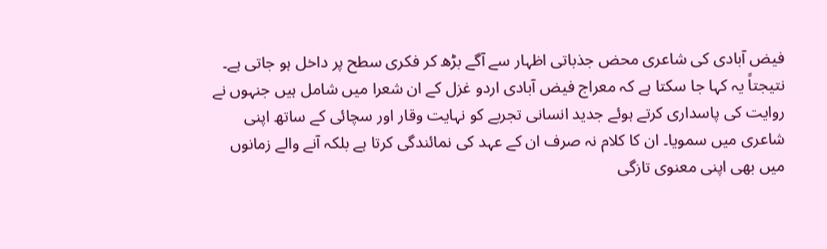فیض آبادی کی شاعری محض جذباتی اظہار سے آگے بڑھ کر فکری سطح پر داخل ہو جاتی ہے۔
نتیجتاً یہ کہا جا سکتا ہے کہ معراج فیض آبادی اردو غزل کے ان شعرا میں شامل ہیں جنہوں نے روایت کی پاسداری کرتے ہوئے جدید انسانی تجربے کو نہایت وقار اور سچائی کے ساتھ اپنی شاعری میں سمویا۔ ان کا کلام نہ صرف ان کے عہد کی نمائندگی کرتا ہے بلکہ آنے والے زمانوں میں بھی اپنی معنوی تازگی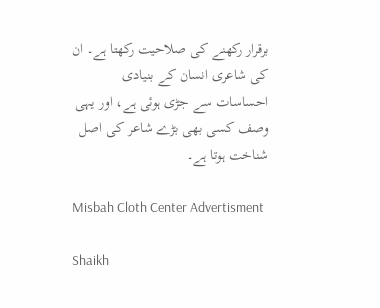برقرار رکھنے کی صلاحیت رکھتا ہے۔ ان کی شاعری انسان کے بنیادی احساسات سے جڑی ہوئی ہے، اور یہی وصف کسی بھی بڑے شاعر کی اصل شناخت ہوتا ہے۔

Misbah Cloth Center Advertisment

Shaikh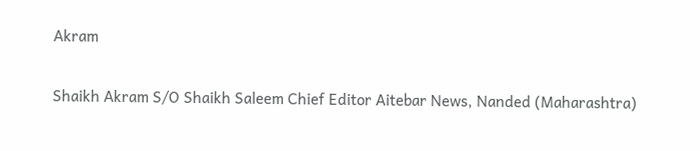Akram

Shaikh Akram S/O Shaikh Saleem Chief Editor Aitebar News, Nanded (Maharashtra)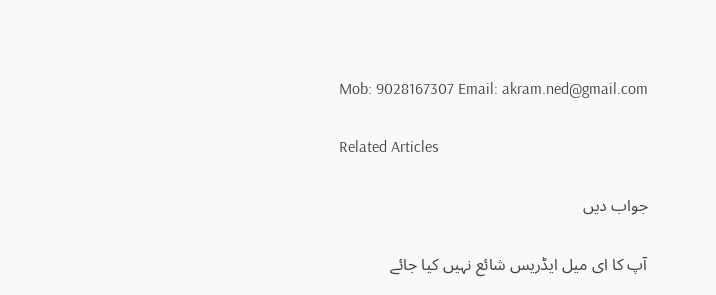Mob: 9028167307 Email: akram.ned@gmail.com

Related Articles

جواب دیں

آپ کا ای میل ایڈریس شائع نہیں کیا جائے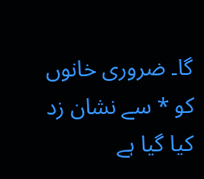گا۔ ضروری خانوں کو * سے نشان زد کیا گیا ہے